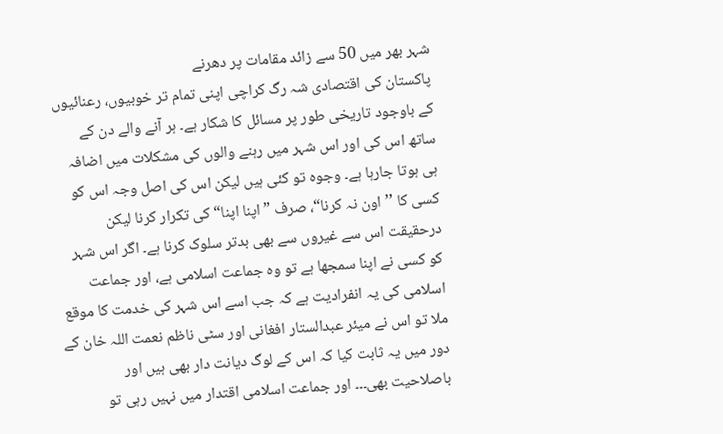شہر بھر میں 50 سے زائد مقامات پر دھرنے
پاکستان کی اقتصادی شہ رگ کراچی اپنی تمام تر خوبیوں، رعنائیوں کے باوجود تاریخی طور پر مسائل کا شکار ہے۔ ہر آنے والے دن کے ساتھ اس کی اور اس شہر میں رہنے والوں کی مشکلات میں اضافہ ہی ہوتا جارہا ہے۔ وجوہ تو کئی ہیں لیکن اس کی اصل وجہ اس کو کسی کا ’’اون نہ کرنا“، صرف ”اپنا اپنا“ کی تکرار کرنا لیکن درحقیقت اس سے غیروں سے بھی بدتر سلوک کرنا ہے۔ اگر اس شہر کو کسی نے اپنا سمجھا ہے تو وہ جماعت اسلامی ہے، اور جماعت اسلامی کی یہ انفرادیت ہے کہ جب اسے اس شہر کی خدمت کا موقع ملا تو اس نے میئر عبدالستار افغانی اور سٹی ناظم نعمت اللہ خان کے دور میں یہ ثابت کیا کہ اس کے لوگ دیانت دار بھی ہیں اور باصلاحیت بھی۔۔۔ اور جماعت اسلامی اقتدار میں نہیں رہی تو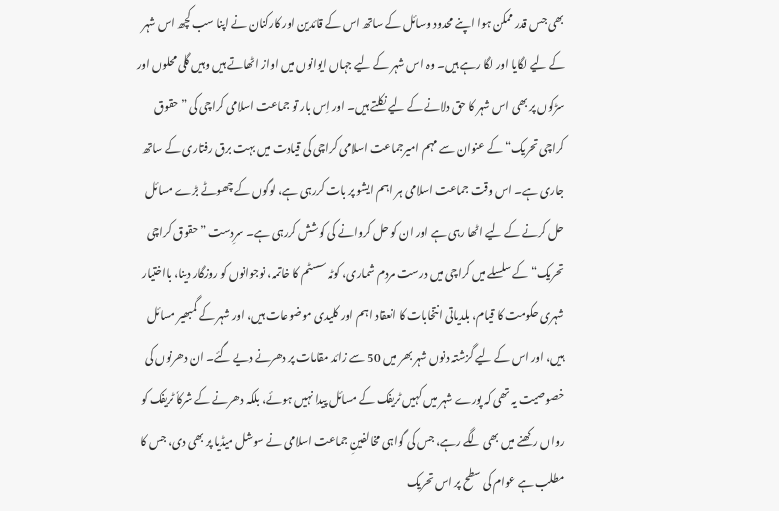بھی جس قدر ممکن ہوا اپنے محدود وسائل کے ساتھ اس کے قائدین اور کارکنان نے اپنا سب کچھ اس شہر کے لیے لگایا اور لگا رہے ہیں۔ وہ اس شہر کے لیے جہاں ایوانوں میں اواز اٹھاتے ہیں وہیں گلی محلوں اور سڑکوں پر بھی اس شہر کا حق دلانے کے لیے نکلتے ہیں۔ اور اِس بار تو جماعت اسلامی کراچی کی ”حقوق کراچی تحریک“ کے عنوان سے مہم امیرجماعت اسلامی کراچی کی قیادت میں بہت برق رفتاری کے ساتھ جاری ہے۔ اس وقت جماعت اسلامی ہر اہم ایشو پر بات کررہی ہے، لوگوں کے چھوٹے بڑے مسائل حل کرنے کے لیے اٹھا رہی ہے اور ان کو حل کروانے کی کوشش کررہی ہے۔ سرِدست ”حقوق کراچی تحریک“ کے سلسلے میں کراچی میں درست مردم شماری، کوٹہ سسٹم کا خاتمہ، نوجوانوں کو روزگار دینا، بااختیار شہری حکومت کا قیام، بلدیاتی انتخابات کا انعقاد اہم اور کلیدی موضوعات ہیں، اور شہر کے گمبھیر مسائل ہیں، اور اس کے لیے گزشتہ دنوں شہر بھر میں 50 سے زائد مقامات پر دھرنے دیے گئے۔ ان دھرنوں کی خصوصیت یہ تھی کہ پورے شہر میں کہیں ٹریفک کے مسائل پیدا نہیں ہوئے، بلکہ دھرنے کے شرکاٗ ٹریفک کو رواں رکھنے میں بھی لگے رہے، جس کی گواہی مخالفینِ جماعت اسلامی نے سوشل میڈیا پر بھی دی، جس کا مطلب ہے عوام کی سطح پر اس تحریک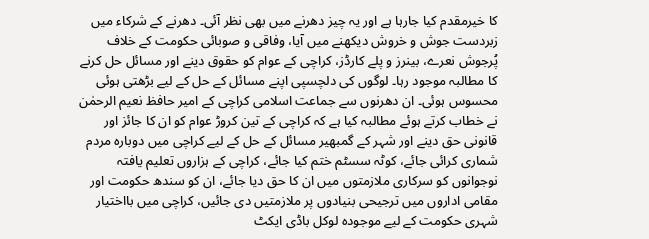کا خیرمقدم کیا جارہا ہے اور یہ چیز دھرنے میں بھی نظر آئی۔ دھرنے کے شرکاء میں زبردست جوش و خروش دیکھنے میں آیا، وفاقی و صوبائی حکومت کے خلاف پُرجوش نعرے، بینرز و پلے کارڈز، کراچی کے عوام کو حقوق دینے اور مسائل حل کرنے کا مطالبہ موجود رہا۔ لوگوں کی دلچسپی اپنے مسائل کے حل کے لیے بڑھتی ہوئی محسوس ہوئی۔ ان دھرنوں سے جماعت اسلامی کراچی کے امیر حافظ نعیم الرحمٰن نے خطاب کرتے ہوئے مطالبہ کیا ہے کہ کراچی کے تین کروڑ عوام کو ان کا جائز اور قانونی حق دینے اور شہر کے گمبھیر مسائل کے حل کے لیے کراچی میں دوبارہ مردم شماری کرائی جائے، کوٹہ سسٹم ختم کیا جائے، کراچی کے ہزاروں تعلیم یافتہ نوجوانوں کو سرکاری ملازمتوں میں ان کا حق دیا جائے، ان کو سندھ حکومت اور مقامی اداروں میں ترجیحی بنیادوں پر ملازمتیں دی جائیں، کراچی میں بااختیار شہری حکومت کے لیے موجودہ لوکل باڈی ایکٹ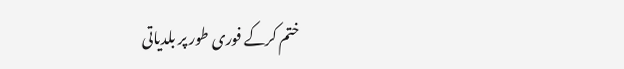ختم کرکے فوری طور پر بلدیاتی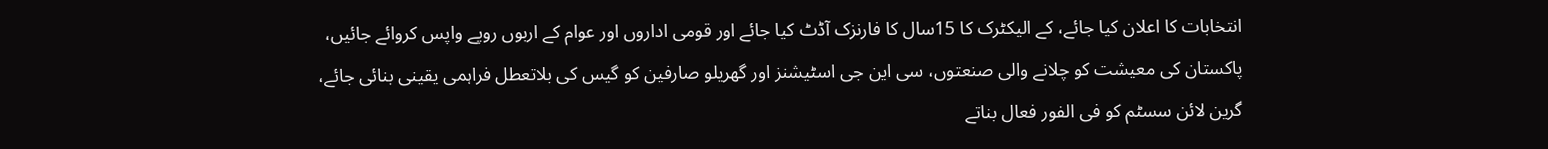انتخابات کا اعلان کیا جائے، کے الیکٹرک کا 15سال کا فارنزک آڈٹ کیا جائے اور قومی اداروں اور عوام کے اربوں روپے واپس کروائے جائیں، پاکستان کی معیشت کو چلانے والی صنعتوں، سی این جی اسٹیشنز اور گھریلو صارفین کو گیس کی بلاتعطل فراہمی یقینی بنائی جائے، گرین لائن سسٹم کو فی الفور فعال بناتے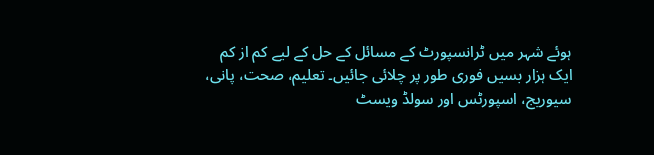ہوئے شہر میں ٹرانسپورٹ کے مسائل کے حل کے لیے کم از کم ایک ہزار بسیں فوری طور پر چلائی جائیں۔ تعلیم، صحت، پانی، سیوریج، اسپورٹس اور سولڈ ویسٹ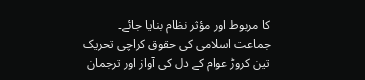کا مربوط اور مؤثر نظام بنایا جائے۔ جماعت اسلامی کی حقوق کراچی تحریک تین کروڑ عوام کے دل کی آواز اور ترجمان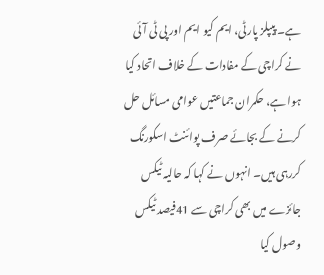ہے۔ پیپلز پارٹی، ایم کیو ایم اور پی ٹی آئی نے کراچی کے مفادات کے خلاف اتحاد کیا ہوا ہے، حکمران جماعتیں عوامی مسائل حل کرنے کے بجائے صرف پوائنٹ اسکورنگ کررہی ہیں۔ انہوں نے کہا کہ حالیہ ٹیکس جائزے میں بھی کراچی سے 41فیصد ٹیکس وصول کیا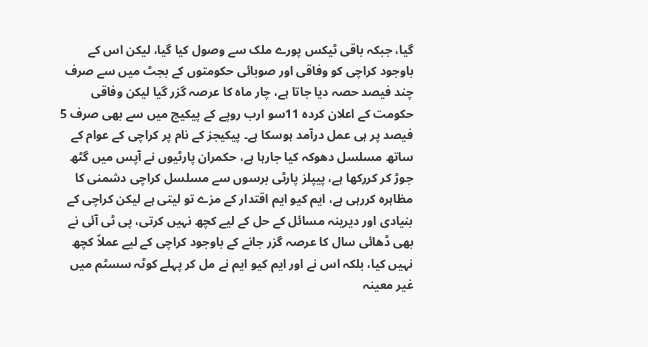گیا، جبکہ باقی ٹیکس پورے ملک سے وصول کیا گیا، لیکن اس کے باوجود کراچی کو وفاقی اور صوبائی حکومتوں کے بجٹ میں سے صرف چند فیصد حصہ دیا جاتا ہے، چار ماہ کا عرصہ گزر گیا لیکن وفاقی حکومت کے اعلان کردہ 11سو ارب روپے کے پیکیج میں سے بھی صرف 5 فیصد پر ہی عمل درآمد ہوسکا ہے۔ پیکیجز کے نام پر کراچی کے عوام کے ساتھ مسلسل دھوکہ کیا جارہا ہے، حکمران پارٹیوں نے آپس میں گٹھ جوڑ کر کررکھا ہے، پیپلز پارٹی برسوں سے مسلسل کراچی دشمنی کا مظاہرہ کررہی ہے، ایم کیو ایم اقتدار کے مزے تو لیتی ہے لیکن کراچی کے بنیادی اور دیرینہ مسائل کے حل کے لیے کچھ نہیں کرتی، پی ٹی آئی نے بھی ڈھائی سال کا عرصہ گزر جانے کے باوجود کراچی کے لیے عملاً کچھ نہیں کیا، بلکہ اس نے اور ایم کیو ایم نے مل کر پہلے کوٹہ سسٹم میں غیر معینہ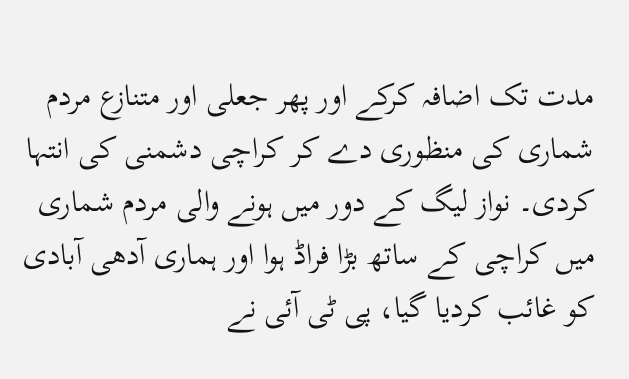مدت تک اضافہ کرکے اور پھر جعلی اور متنازع مردم شماری کی منظوری دے کر کراچی دشمنی کی انتہا کردی۔ نواز لیگ کے دور میں ہونے والی مردم شماری میں کراچی کے ساتھ بڑا فراڈ ہوا اور ہماری آدھی آبادی کو غائب کردیا گیا، پی ٹی آئی نے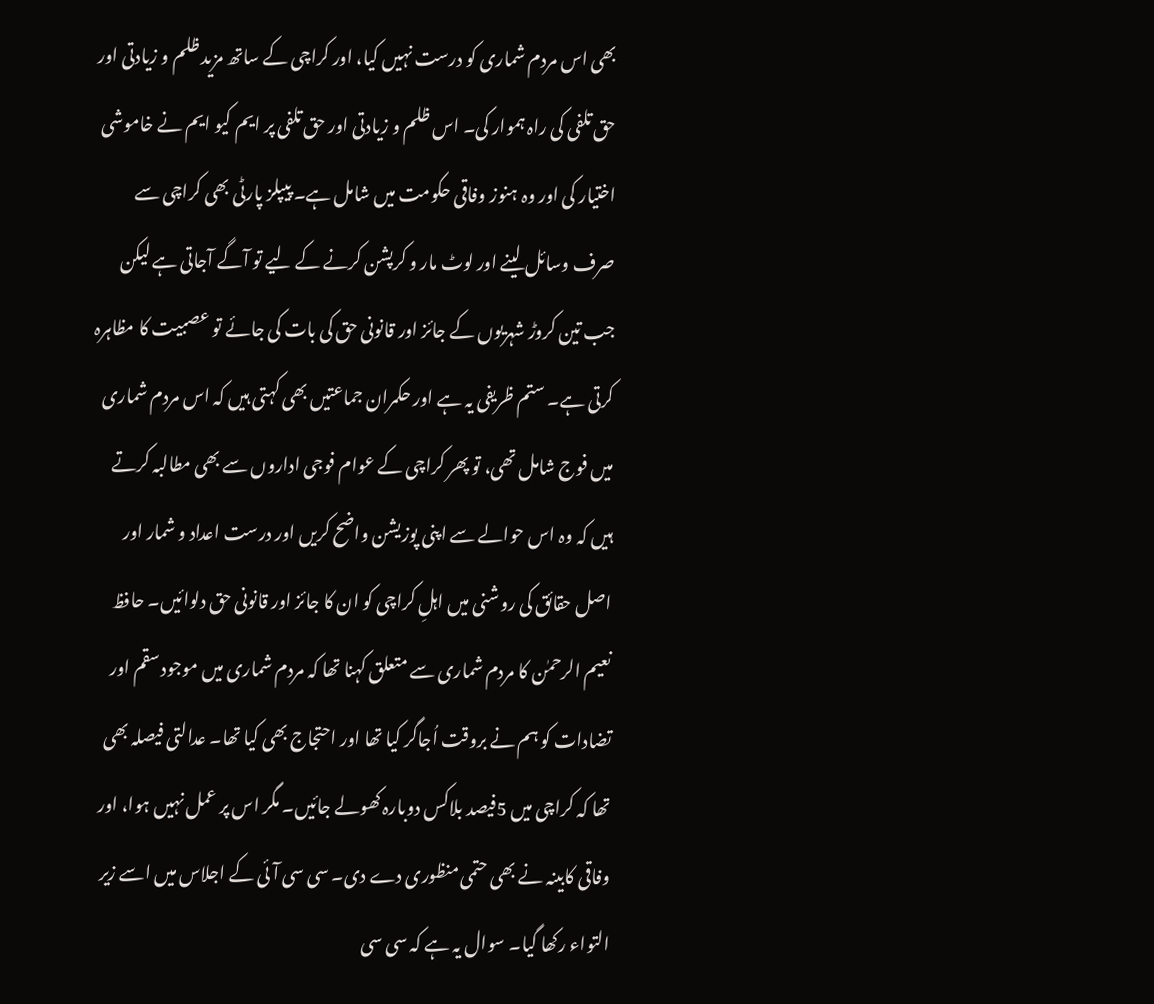بھی اس مردم شماری کو درست نہیں کیا، اور کراچی کے ساتھ مزید ظلم و زیادتی اور حق تلفی کی راہ ہموار کی۔ اس ظلم و زیادتی اور حق تلفی پر ایم کیو ایم نے خاموشی اختیار کی اور وہ ہنوز وفاقی حکومت میں شامل ہے۔ پیپلز پارٹی بھی کراچی سے صرف وسائل لینے اور لوٹ مار و کرپشن کرنے کے لیے تو آگے آجاتی ہے لیکن جب تین کروڑ شہریوں کے جائز اور قانونی حق کی بات کی جائے تو عصبیت کا مظاہرہ کرتی ہے۔ ستم ظریفی یہ ہے اور حکمران جماعتیں بھی کہتی ہیں کہ اس مردم شماری میں فوج شامل تھی، تو پھر کراچی کے عوام فوجی اداروں سے بھی مطالبہ کرتے ہیں کہ وہ اس حوالے سے اپنی پوزیشن واضح کریں اور درست اعداد و شمار اور اصل حقائق کی روشنی میں اہلِ کراچی کو ان کا جائز اور قانونی حق دلوائیں۔ حافظ نعیم الرحمٰن کا مردم شماری سے متعلق کہنا تھا کہ مردم شماری میں موجود سقم اور تضادات کو ہم نے بروقت اُجاگر کیا تھا اور احتجاج بھی کیا تھا۔ عدالتی فیصلہ بھی تھا کہ کراچی میں 5فیصد بلاکس دوبارہ کھولے جائیں۔ مگر اس پر عمل نہیں ہوا، اور وفاقی کابینہ نے بھی حتمی منظوری دے دی۔ سی سی آئی کے اجلاس میں اسے زیر التواء رکھا گیا۔ سوال یہ ہے کہ سی سی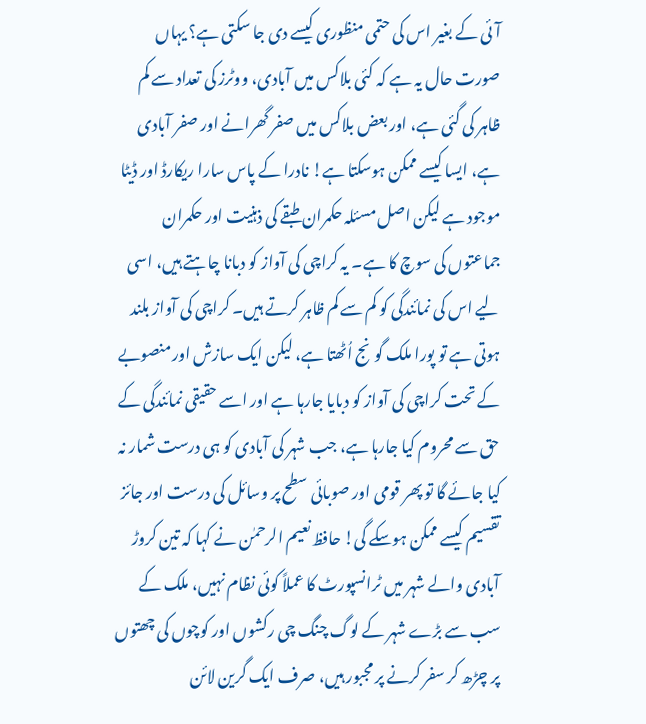آئی کے بغیر اس کی حتمی منظوری کیسے دی جا سکتی ہے؟ یہاں صورت حال یہ ہے کہ کئی بلاکس میں آبادی، ووٹرز کی تعداد سے کم ظاہر کی گئی ہے، اور بعض بلاکس میں صفر گھرانے اور صفر آبادی ہے، ایسا کیسے ممکن ہوسکتا ہے! نادرا کے پاس سارا ریکارڈ اور ڈیٹا موجود ہے لیکن اصل مسئلہ حکمران طبقے کی ذہنیت اور حکمران جماعتوں کی سوچ کا ہے۔ یہ کراچی کی آواز کو دبانا چاہتے ہیں، اسی لیے اس کی نمائندگی کو کم سے کم ظاہر کرتے ہیں۔ کراچی کی آواز بلند ہوتی ہے تو پورا ملک گونج اُٹھتا ہے، لیکن ایک سازش اور منصوبے کے تحت کراچی کی آواز کو دبایا جارہا ہے اور اسے حقیقی نمائندگی کے حق سے محروم کیا جارہا ہے، جب شہر کی آبادی کو ہی درست شمار نہ کیا جائے گا تو پھر قومی اور صوبائی سطح پر وسائل کی درست اور جائز تقسیم کیسے ممکن ہوسکے گی! حافظ نعیم الرحمٰن نے کہا کہ تین کروڑ آبادی والے شہر میں ٹرانسپورٹ کا عملاً کوئی نظام نہیں، ملک کے سب سے بڑے شہر کے لوگ چنگ چی رکشوں اور کوچوں کی چھتوں پر چڑھ کر سفر کرنے پر مجبور ہیں، صرف ایک گرین لائن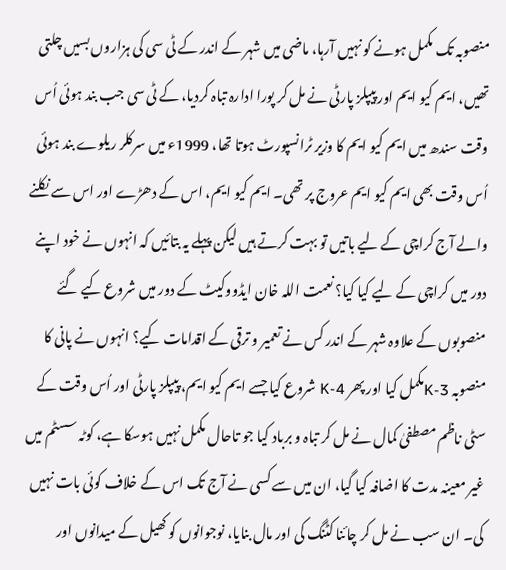منصوبہ تک مکمل ہونے کو نہیں آرہا، ماضی میں شہر کے اندر کے ٹی سی کی ہزاروں بسیں چلتی تھیں، ایم کیو ایم اور پیپلز پارٹی نے مل کر پورا ادارہ تباہ کردیا، کے ٹی سی جب بند ہوئی اُس وقت سندھ میں ایم کیو ایم کا وزیر ٹرانسپورٹ ہوتا تھا، 1999ء میں سرکلر ریلوے بند ہوئی اُس وقت بھی ایم کیو ایم عروج پر تھی۔ ایم کیو ایم، اس کے دھڑے اور اس سے نکلنے والے آج کراچی کے لیے باتیں تو بہت کرتے ہیں لیکن پہلے یہ بتائیں کہ انہوں نے خود اپنے دور میں کراچی کے لیے کیا کیا؟ نعمت اللہ خان ایڈووکیٹ کے دور میں شروع کیے گئے منصوبوں کے علاوہ شہر کے اندر کس نے تعمیر و ترقی کے اقدامات کیے؟ انہوں نے پانی کا منصوبہ K-3مکمل کیا اور پھر K-4 شروع کیا جسے ایم کیو ایم، پیپلز پارٹی اور اُس وقت کے سٹی ناظم مصطفیٰ کمال نے مل کر تباہ و برباد کیا جو تاحال مکمل نہیں ہوسکا ہے، کوٹہ سسٹم میں غیر معینہ مدت کا اضافہ کیا گیا، ان میں سے کسی نے آج تک اس کے خلاف کوئی بات نہیں کی۔ ان سب نے مل کر چائنا کٹنگ کی اور مال بنایا، نوجوانوں کو کھیل کے میدانوں اور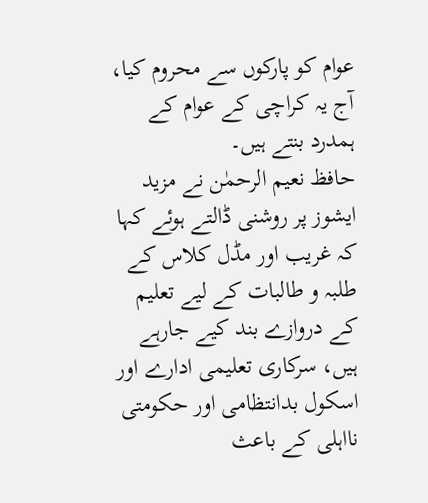عوام کو پارکوں سے محروم کیا، آج یہ کراچی کے عوام کے ہمدرد بنتے ہیں۔
حافظ نعیم الرحمٰن نے مزید ایشوز پر روشنی ڈالتے ہوئے کہا کہ غریب اور مڈل کلاس کے طلبہ و طالبات کے لیے تعلیم کے دروازے بند کیے جارہے ہیں، سرکاری تعلیمی ادارے اور اسکول بدانتظامی اور حکومتی نااہلی کے باعث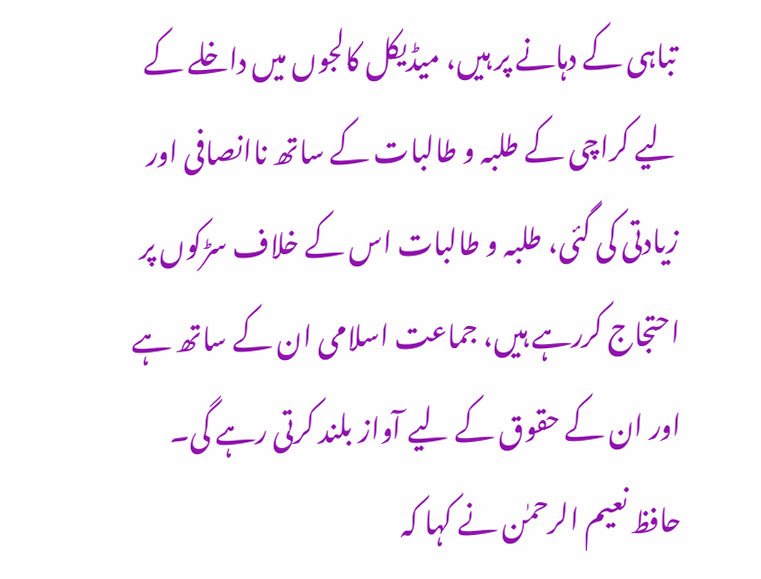تباہی کے دہانے پر ہیں، میڈیکل کالجوں میں داخلے کے لیے کراچی کے طلبہ و طالبات کے ساتھ ناانصافی اور زیادتی کی گئی، طلبہ و طالبات اس کے خلاف سڑکوں پر احتجاج کررہے ہیں، جماعت اسلامی ان کے ساتھ ہے اور ان کے حقوق کے لیے آواز بلند کرتی رہے گی۔ حافظ نعیم الرحمٰن نے کہا کہ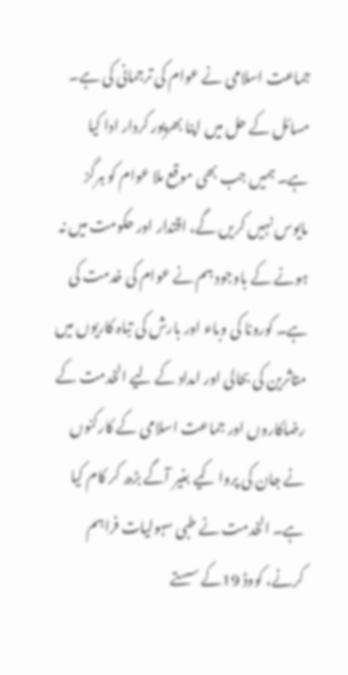جماعت اسلامی نے عوام کی ترجمانی کی ہے۔ مسائل کے حل میں اپنا بھرپور کردار ادا کیا ہے۔ ہمیں جب بھی موقع ملا عوام کو ہرگز مایوس نہیں کریں گے، اقتدار اور حکومت میں نہ ہونے کے باوجود ہم نے عوام کی خدمت کی ہے۔ کورونا کی وباء اور بارش کی تباہ کاریوں میں متاثرین کی بحالی اور امداد کے لیے الخدمت کے رضاکاروں اور جماعت اسلامی کے کارکنوں نے جان کی پروا کیے بغیر آگے بڑھ کر کام کیا ہے۔ الخدمت نے طبی سہولیات فراہم کرنے، کووڈ 19کے سستے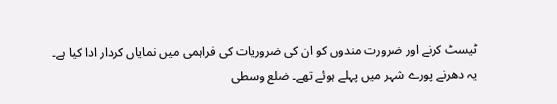ٹیسٹ کرنے اور ضرورت مندوں کو ان کی ضروریات کی فراہمی میں نمایاں کردار ادا کیا ہے۔
یہ دھرنے پورے شہر میں پہلے ہوئے تھے۔ ضلع وسطی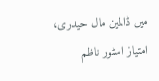میں ڈالمین مال حیدری، امتیاز اسٹور ناظم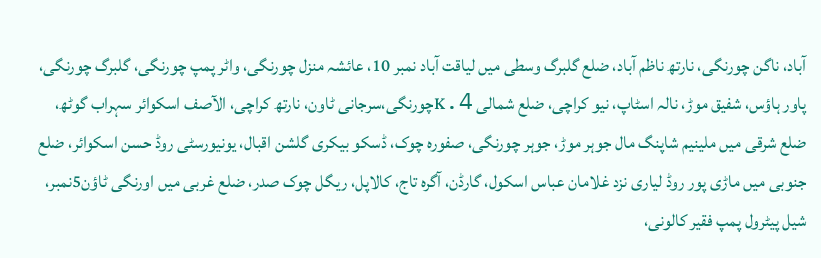آباد، ناگن چورنگی، نارتھ ناظم آباد، ضلع گلبرگ وسطی میں لیاقت آباد نمبر 10، عائشہ منزل چورنگی، واٹر پمپ چورنگی، گلبرگ چورنگی، پاور ہاؤس، شفیق موڑ، نالہ اسٹاپ، نیو کراچی، ضلع شمالی 4.Kچورنگی،سرجانی ٹاون، نارتھ کراچی، الآصف اسکوائر سہراب گوٹھ، ضلع شرقی میں ملینیم شاپنگ مال جوہر موڑ، جوہر چورنگی، صفورہ چوک، ڈسکو بیکری گلشن اقبال، یونیورسٹی روڈ حسن اسکوائر، ضلع جنوبی میں ماڑی پور روڈ لیاری نزد غلامان عباس اسکول، گارڈن، آگرہ تاج، کالاپل، ریگل چوک صدر، ضلع غربی میں اورنگی ٹاؤن5نمبر، شیل پیٹرول پمپ فقیر کالونی،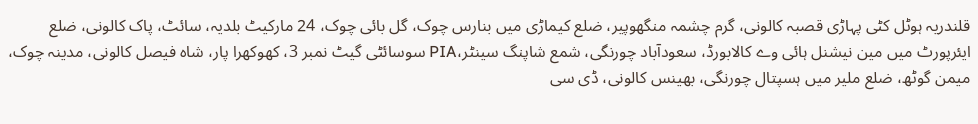قلندریہ ہوٹل کٹی پہاڑی قصبہ کالونی، گرم چشمہ منگھوپیر، ضلع کیماڑی میں بنارس چوک، گل بائی چوک، 24 مارکیٹ بلدیہ، سائٹ، پاک کالونی، ضلع ایئرپورٹ میں مین نیشنل ہائی وے کالابورڈ، سعودآباد چورنگی، شمع شاپنگ سینٹر،PIA سوسائٹی گیٹ نمبر 3، کھوکھرا پار، شاہ فیصل کالونی، مدینہ چوک، میمن گوٹھ، ضلع ملیر میں ہسپتال چورنگی، بھینس کالونی، ڈی سی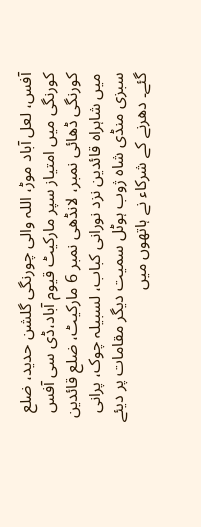آفس، لعل آباد موڑ، اللہ والی چورنگی گلشن حدید، ضلع کورنگی میں امتیاز سپر مارکیٹ قیوم آباد،ڈی سی آفس کورنگی ڈھائی نمبر، لانڈھی نمبر 6 مارکیٹ، ضلع قائدین میں شاہراہ قائدین نزد نورانی کباب، لسبیلہ چوک، پرانی سبزی منڈی شاہ ژوب ہوٹل سمیت دیگر مقامات پر دیئے گئے۔ دھرنے کے شرکاء نے ہاتھوں میں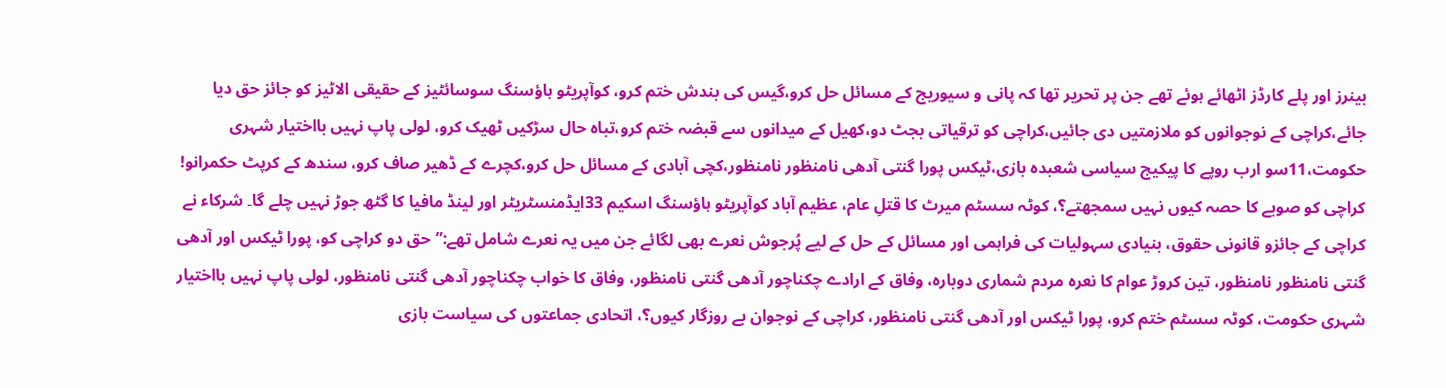بینرز اور پلے کارڈز اٹھائے ہوئے تھے جن پر تحریر تھا کہ پانی و سیوریج کے مسائل حل کرو،گیس کی بندش ختم کرو، کوآپریٹو ہاؤسنگ سوسائٹیز کے حقیقی الاٹیز کو جائز حق دیا جائے،کراچی کے نوجوانوں کو ملازمتیں دی جائیں،کراچی کو ترقیاتی بجٹ دو،کھیل کے میدانوں سے قبضہ ختم کرو،تباہ حال سڑکیں ٹھیک کرو، لولی پاپ نہیں بااختیار شہری حکومت،11سو ارب روپے کا پیکیج سیاسی شعبدہ بازی،ٹیکس پورا گنتی آدھی نامنظور نامنظور،کچی آبادی کے مسائل حل کرو،کچرے کے ڈھیر صاف کرو، سندھ کے کرپٹ حکمرانو! کراچی کو صوبے کا حصہ کیوں نہیں سمجھتے؟، کوٹہ سسٹم میرٹ کا قتلِ عام، عظیم آباد کوآپریٹو ہاؤسنگ اسکیم 33ایڈمنسٹریٹر اور لینڈ مافیا کا گٹھ جوڑ نہیں چلے گا۔ شرکاء نے کراچی کے جائزو قانونی حقوق، بنیادی سہولیات کی فراہمی اور مسائل کے حل کے لیے پُرجوش نعرے بھی لگائے جن میں یہ نعرے شامل تھے:”حق دو کراچی کو، پورا ٹیکس اور آدھی گنتی نامنظور نامنظور، تین کروڑ عوام کا نعرہ مردم شماری دوبارہ، وفاق کے ارادے چکناچور آدھی گنتی نامنظور، وفاق کا خواب چکناچور آدھی گنتی نامنظور، لولی پاپ نہیں بااختیار شہری حکومت، کوٹہ سسٹم ختم کرو، پورا ٹیکس اور آدھی گنتی نامنظور، کراچی کے نوجوان بے روزگار کیوں؟، اتحادی جماعتوں کی سیاست بازی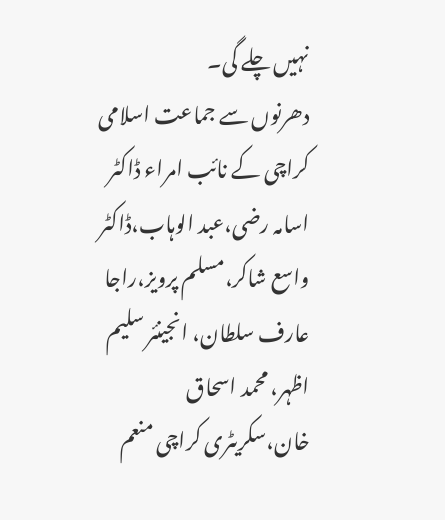نہیں چلے گی۔
دھرنوں سے جماعت اسلامی کراچی کے نائب امراء ڈاکٹر اسامہ رضی،عبد الوہاب،ڈاکٹر واسع شاکر،مسلم پرویز،راجا عارف سلطان، انجینئر سلیم اظہر، محمد اسحاق خان،سکریٹری کراچی منعم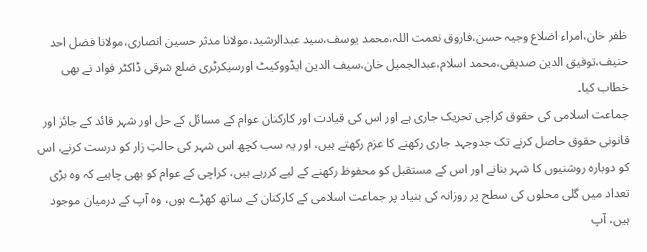ظفر خان،امراء اضلاع وجیہ حسن،فاروق نعمت اللہ،محمد یوسف،سید عبدالرشید،مولانا مدثر حسین انصاری،مولانا فضل احد حنیف،توفیق الدین صدیقی،محمد اسلام،عبدالجمیل خان،سیف الدین ایڈووکیٹ اورسیکرٹری ضلع شرقی ڈاکٹر فواد نے بھی خطاب کیا۔
جماعت اسلامی کی حقوق کراچی تحریک جاری ہے اور اس کی قیادت اور کارکنان عوام کے مسائل کے حل اور شہر قائد کے جائز اور قانونی حقوق حاصل کرنے تک جدوجہد جاری رکھنے کا عزم رکھتے ہیں، اور یہ سب کچھ اس شہر کی حالتِ زار کو درست کرنے، اس کو دوبارہ روشنیوں کا شہر بنانے اور اس کے مستقبل کو محفوظ رکھنے کے لیے کررہے ہیں، کراچی کے عوام کو بھی چاہیے کہ وہ بڑی تعداد میں گلی محلوں کی سطح پر روزانہ کی بنیاد پر جماعت اسلامی کے کارکنان کے ساتھ کھڑے ہوں، وہ آپ کے درمیان موجود ہیں، آپ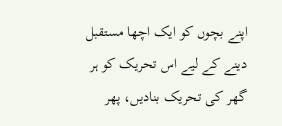اپنے بچوں کو ایک اچھا مستقبل دینے کے لیے اس تحریک کو ہر گھر کی تحریک بنادیں، پھر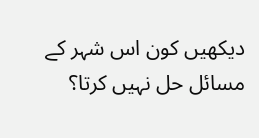دیکھیں کون اس شہر کے مسائل حل نہیں کرتا؟